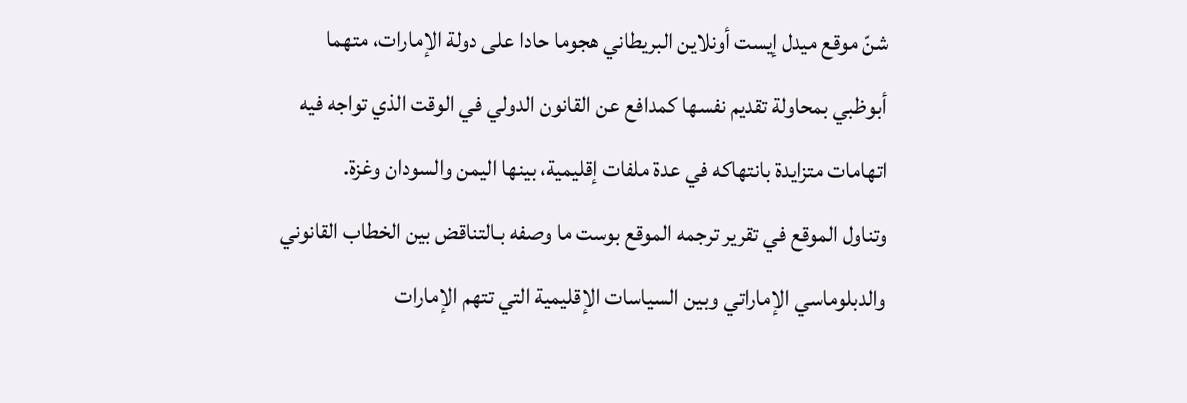شنّ موقع ميدل إيست أونلاين البريطاني هجوما حادا على دولة الإمارات، متهما أبوظبي بمحاولة تقديم نفسها كمدافع عن القانون الدولي في الوقت الذي تواجه فيه اتهامات متزايدة بانتهاكه في عدة ملفات إقليمية، بينها اليمن والسودان وغزة.
وتناول الموقع في تقرير ترجمه الموقع بوست ما وصفه بـالتناقض بين الخطاب القانوني والدبلوماسي الإماراتي وبين السياسات الإقليمية التي تتهم الإمارات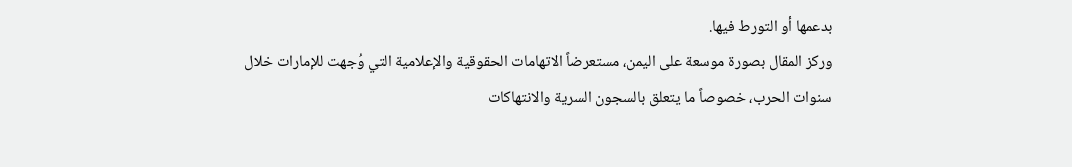بدعمها أو التورط فيها.
وركز المقال بصورة موسعة على اليمن، مستعرضاً الاتهامات الحقوقية والإعلامية التي وُجهت للإمارات خلال سنوات الحرب، خصوصاً ما يتعلق بالسجون السرية والانتهاكات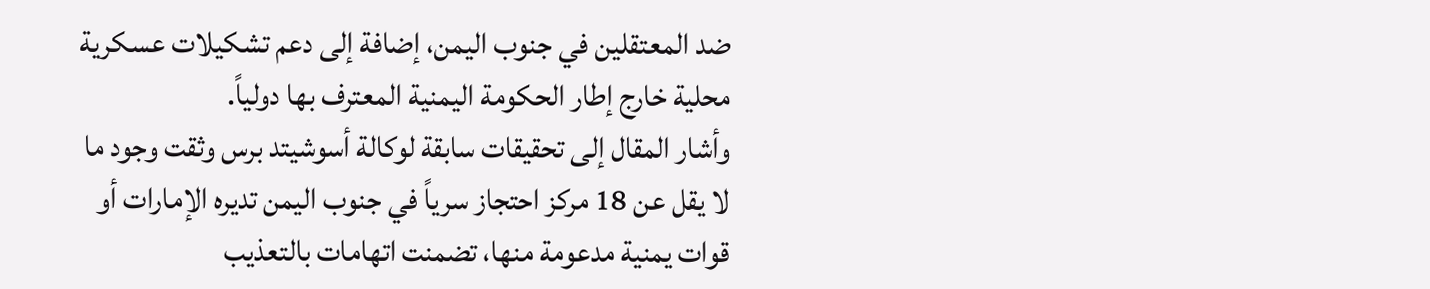ضد المعتقلين في جنوب اليمن، إضافة إلى دعم تشكيلات عسكرية محلية خارج إطار الحكومة اليمنية المعترف بها دولياً.
وأشار المقال إلى تحقيقات سابقة لوكالة أسوشيتد برس وثقت وجود ما لا يقل عن 18 مركز احتجاز سرياً في جنوب اليمن تديره الإمارات أو قوات يمنية مدعومة منها، تضمنت اتهامات بالتعذيب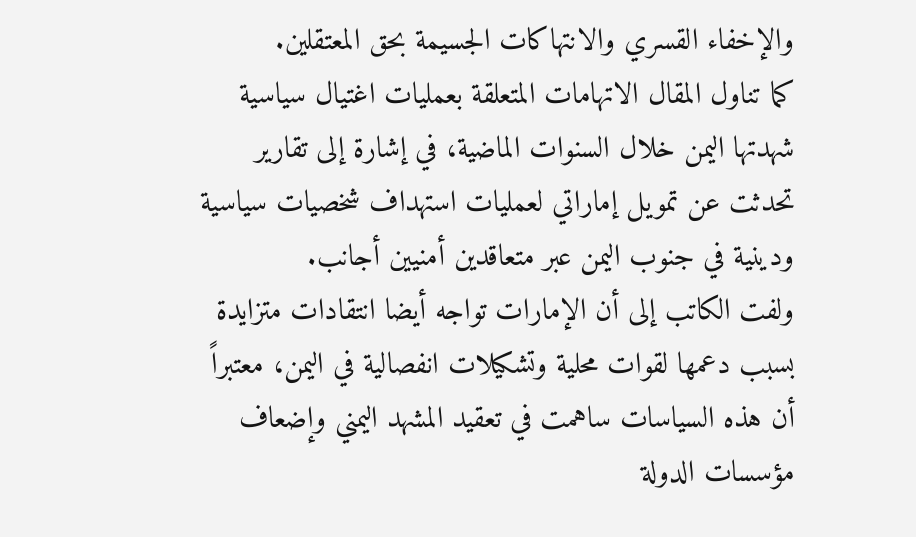والإخفاء القسري والانتهاكات الجسيمة بحق المعتقلين.
كما تناول المقال الاتهامات المتعلقة بعمليات اغتيال سياسية شهدتها اليمن خلال السنوات الماضية، في إشارة إلى تقارير تحدثت عن تمويل إماراتي لعمليات استهداف شخصيات سياسية ودينية في جنوب اليمن عبر متعاقدين أمنيين أجانب.
ولفت الكاتب إلى أن الإمارات تواجه أيضا انتقادات متزايدة بسبب دعمها لقوات محلية وتشكيلات انفصالية في اليمن، معتبراً أن هذه السياسات ساهمت في تعقيد المشهد اليمني وإضعاف مؤسسات الدولة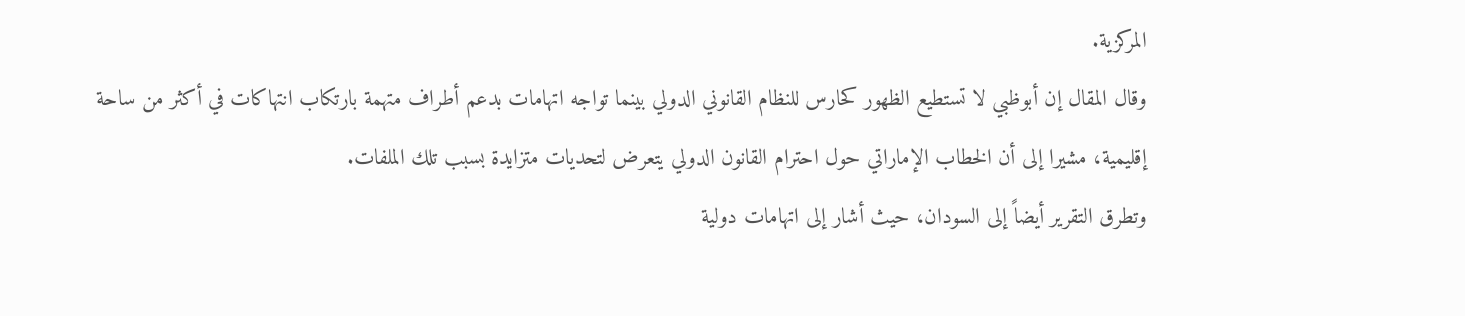المركزية.
وقال المقال إن أبوظبي لا تستطيع الظهور كحارس للنظام القانوني الدولي بينما تواجه اتهامات بدعم أطراف متهمة بارتكاب انتهاكات في أكثر من ساحة إقليمية، مشيرا إلى أن الخطاب الإماراتي حول احترام القانون الدولي يتعرض لتحديات متزايدة بسبب تلك الملفات.
وتطرق التقرير أيضاً إلى السودان، حيث أشار إلى اتهامات دولية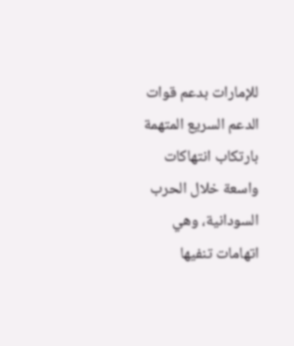للإمارات بدعم قوات الدعم السريع المتهمة بارتكاب انتهاكات واسعة خلال الحرب السودانية، وهي اتهامات تنفيها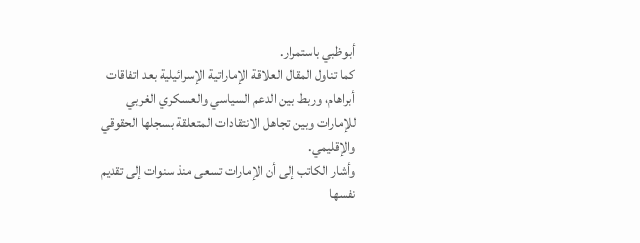أبوظبي باستمرار.
كما تناول المقال العلاقة الإماراتية الإسرائيلية بعد اتفاقات أبراهام، وربط بين الدعم السياسي والعسكري الغربي للإمارات وبين تجاهل الانتقادات المتعلقة بسجلها الحقوقي والإقليمي.
وأشار الكاتب إلى أن الإمارات تسعى منذ سنوات إلى تقديم نفسها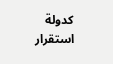كدولة استقرار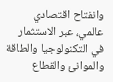وانفتاح اقتصادي عالمي، عبر الاستثمار في التكنولوجيا والطاقة والموانئ والقطاع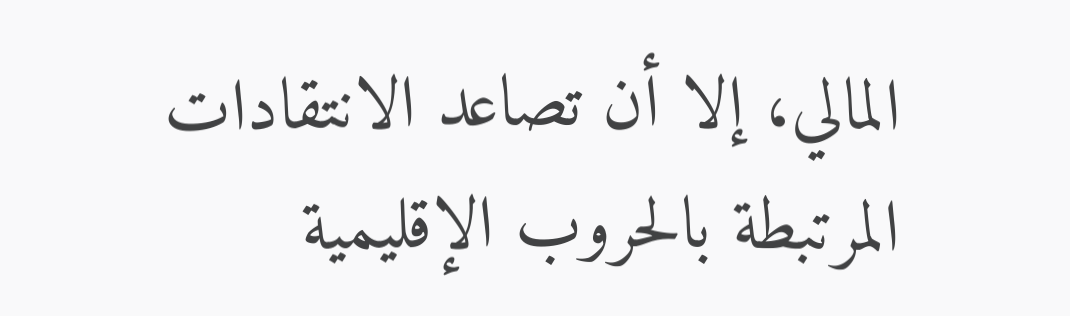المالي، إلا أن تصاعد الانتقادات المرتبطة بالحروب الإقليمية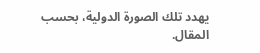يهدد تلك الصورة الدولية، بحسب المقال.